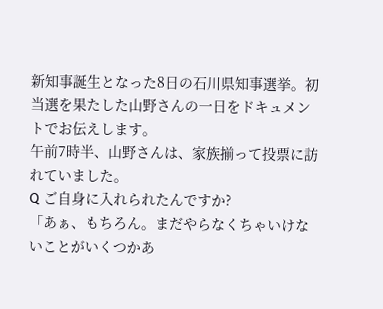新知事誕生となった8日の石川県知事選挙。初当選を果たした山野さんの一日をドキュメントでお伝えします。
午前7時半、山野さんは、家族揃って投票に訪れていました。
Q ご自身に入れられたんですか?
「あぁ、もちろん。まだやらなくちゃいけないことがいくつかあ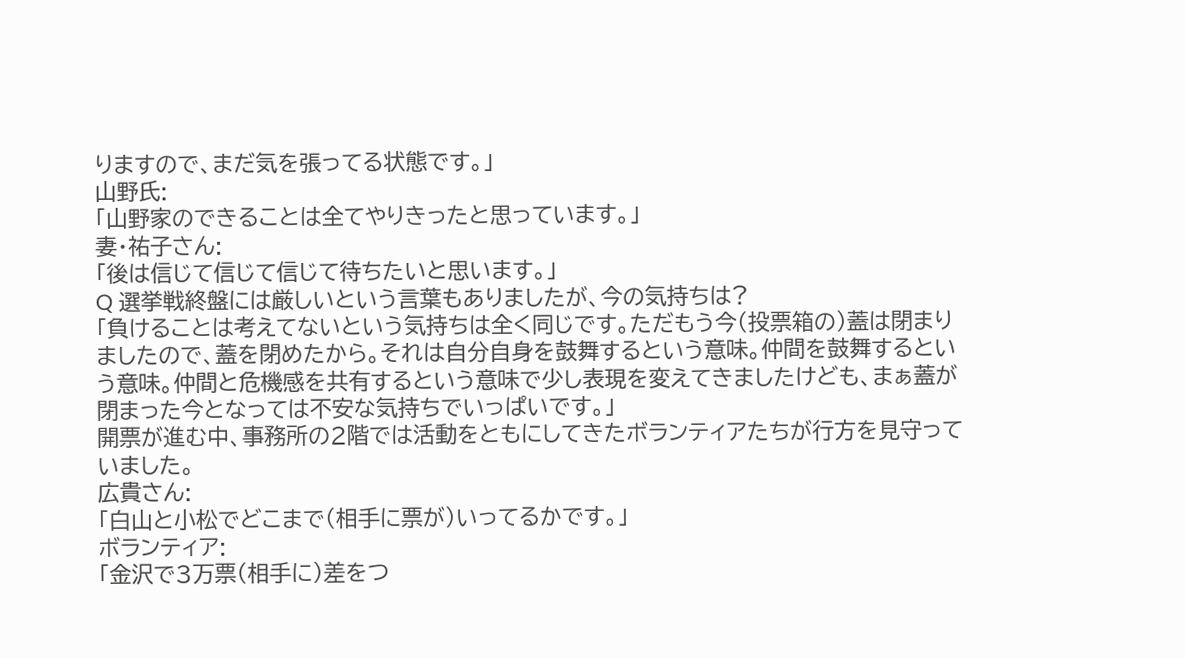りますので、まだ気を張ってる状態です。」
山野氏:
「山野家のできることは全てやりきったと思っています。」
妻・祐子さん:
「後は信じて信じて信じて待ちたいと思います。」
Q 選挙戦終盤には厳しいという言葉もありましたが、今の気持ちは?
「負けることは考えてないという気持ちは全く同じです。ただもう今(投票箱の)蓋は閉まりましたので、蓋を閉めたから。それは自分自身を鼓舞するという意味。仲間を鼓舞するという意味。仲間と危機感を共有するという意味で少し表現を変えてきましたけども、まぁ蓋が閉まった今となっては不安な気持ちでいっぱいです。」
開票が進む中、事務所の2階では活動をともにしてきたボランティアたちが行方を見守っていました。
広貴さん:
「白山と小松でどこまで(相手に票が)いってるかです。」
ボランティア:
「金沢で3万票(相手に)差をつ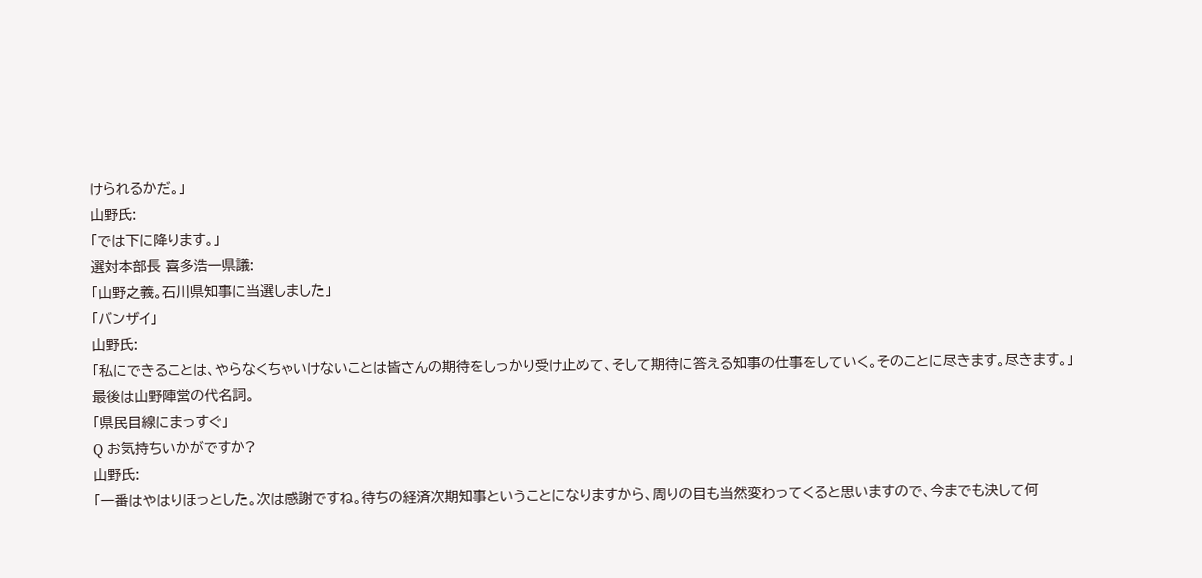けられるかだ。」
山野氏:
「では下に降ります。」
選対本部長 喜多浩一県議:
「山野之義。石川県知事に当選しました」
「バンザイ」
山野氏:
「私にできることは、やらなくちゃいけないことは皆さんの期待をしっかり受け止めて、そして期待に答える知事の仕事をしていく。そのことに尽きます。尽きます。」
最後は山野陣営の代名詞。
「県民目線にまっすぐ」
Q お気持ちいかがですか?
山野氏:
「一番はやはりほっとした。次は感謝ですね。待ちの経済次期知事ということになりますから、周りの目も当然変わってくると思いますので、今までも決して何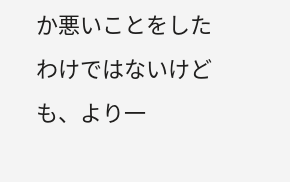か悪いことをしたわけではないけども、より一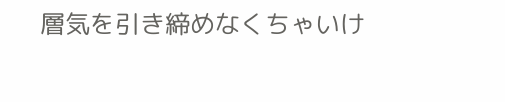層気を引き締めなくちゃいけ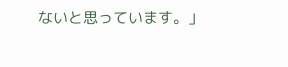ないと思っています。」